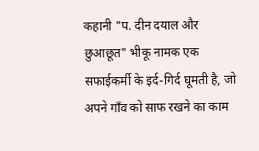कहानी "प. दीन दयाल और छुआछूत" भीकू नामक एक सफाईकर्मी के इर्द-गिर्द घूमती है, जो अपने गाँव को साफ रखने का काम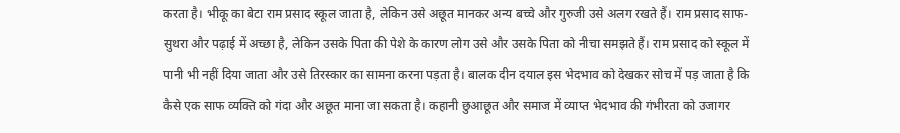करता है। भीकू का बेटा राम प्रसाद स्कूल जाता है, लेकिन उसे अछूत मानकर अन्य बच्चे और गुरुजी उसे अलग रखते हैं। राम प्रसाद साफ-सुथरा और पढ़ाई में अच्छा है, लेकिन उसके पिता की पेशे के कारण लोग उसे और उसके पिता को नीचा समझते हैं। राम प्रसाद को स्कूल में पानी भी नहीं दिया जाता और उसे तिरस्कार का सामना करना पड़ता है। बालक दीन दयाल इस भेदभाव को देखकर सोच में पड़ जाता है कि कैसे एक साफ व्यक्ति को गंदा और अछूत माना जा सकता है। कहानी छुआछूत और समाज में व्याप्त भेदभाव की गंभीरता को उजागर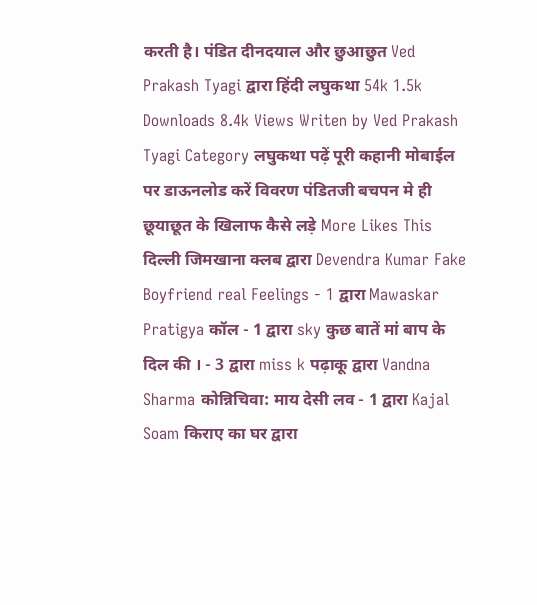करती है। पंडित दीनदयाल और छुआछुत Ved Prakash Tyagi द्वारा हिंदी लघुकथा 54k 1.5k Downloads 8.4k Views Writen by Ved Prakash Tyagi Category लघुकथा पढ़ें पूरी कहानी मोबाईल पर डाऊनलोड करें विवरण पंडितजी बचपन मे ही छूयाछूत के खिलाफ कैसे लड़े More Likes This दिल्ली जिमखाना क्लब द्वारा Devendra Kumar Fake Boyfriend real Feelings - 1 द्वारा Mawaskar Pratigya कॉल - 1 द्वारा sky कुछ बातें मां बाप के दिल की । - 3 द्वारा miss k पढ़ाकू द्वारा Vandna Sharma कोन्निचिवा: माय देसी लव - 1 द्वारा Kajal Soam किराए का घर द्वारा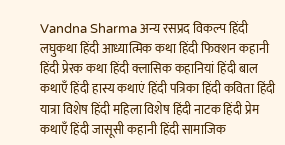Vandna Sharma अन्य रसप्रद विकल्प हिंदी लघुकथा हिंदी आध्यात्मिक कथा हिंदी फिक्शन कहानी हिंदी प्रेरक कथा हिंदी क्लासिक कहानियां हिंदी बाल कथाएँ हिंदी हास्य कथाएं हिंदी पत्रिका हिंदी कविता हिंदी यात्रा विशेष हिंदी महिला विशेष हिंदी नाटक हिंदी प्रेम कथाएँ हिंदी जासूसी कहानी हिंदी सामाजिक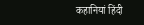कहानियां हिंदी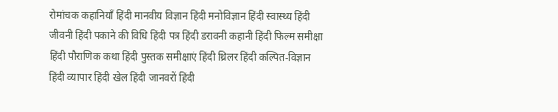रोमांचक कहानियाँ हिंदी मानवीय विज्ञान हिंदी मनोविज्ञान हिंदी स्वास्थ्य हिंदी जीवनी हिंदी पकाने की विधि हिंदी पत्र हिंदी डरावनी कहानी हिंदी फिल्म समीक्षा हिंदी पौराणिक कथा हिंदी पुस्तक समीक्षाएं हिंदी थ्रिलर हिंदी कल्पित-विज्ञान हिंदी व्यापार हिंदी खेल हिंदी जानवरों हिंदी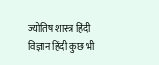ज्योतिष शास्त्र हिंदी विज्ञान हिंदी कुछ भी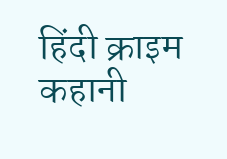हिंदी क्राइम कहानी